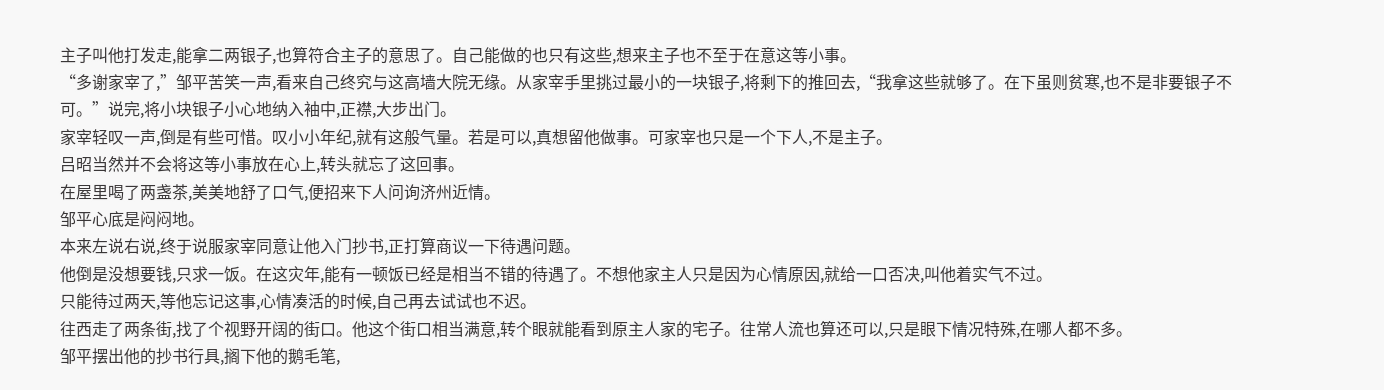主子叫他打发走,能拿二两银子,也算符合主子的意思了。自己能做的也只有这些,想来主子也不至于在意这等小事。
“多谢家宰了,”邹平苦笑一声,看来自己终究与这高墙大院无缘。从家宰手里挑过最小的一块银子,将剩下的推回去,“我拿这些就够了。在下虽则贫寒,也不是非要银子不可。”说完,将小块银子小心地纳入袖中,正襟,大步出门。
家宰轻叹一声,倒是有些可惜。叹小小年纪,就有这般气量。若是可以,真想留他做事。可家宰也只是一个下人,不是主子。
吕昭当然并不会将这等小事放在心上,转头就忘了这回事。
在屋里喝了两盏茶,美美地舒了口气,便招来下人问询济州近情。
邹平心底是闷闷地。
本来左说右说,终于说服家宰同意让他入门抄书,正打算商议一下待遇问题。
他倒是没想要钱,只求一饭。在这灾年,能有一顿饭已经是相当不错的待遇了。不想他家主人只是因为心情原因,就给一口否决,叫他着实气不过。
只能待过两天,等他忘记这事,心情凑活的时候,自己再去试试也不迟。
往西走了两条街,找了个视野开阔的街口。他这个街口相当满意,转个眼就能看到原主人家的宅子。往常人流也算还可以,只是眼下情况特殊,在哪人都不多。
邹平摆出他的抄书行具,搁下他的鹅毛笔,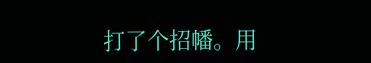打了个招幡。用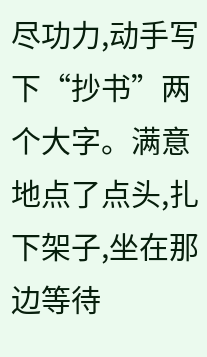尽功力,动手写下“抄书”两个大字。满意地点了点头,扎下架子,坐在那边等待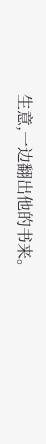生意,一边翻出他的书来。